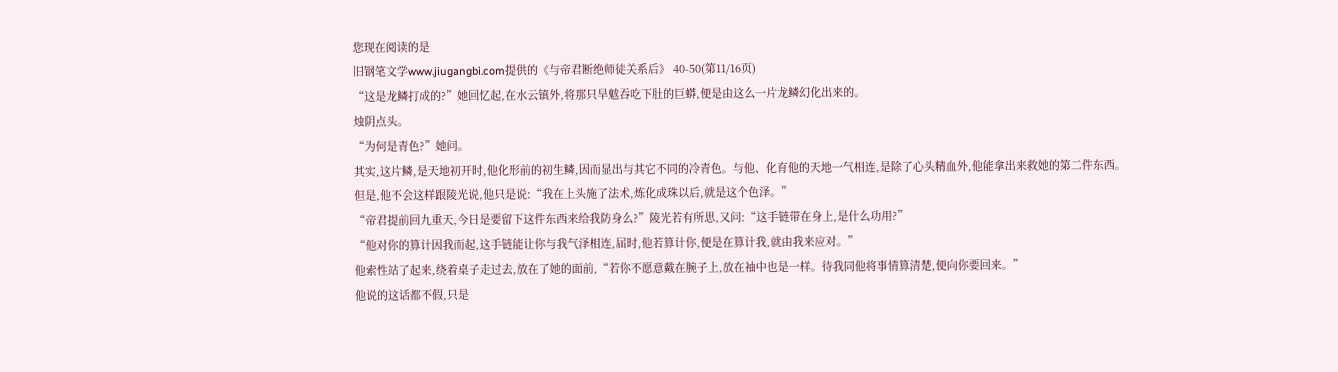您现在阅读的是
旧钢笔文学www.jiugangbi.com提供的《与帝君断绝师徒关系后》 40-50(第11/16页)
“这是龙鳞打成的?”她回忆起,在水云镇外,将那只旱魃吞吃下肚的巨蟒,便是由这么一片龙鳞幻化出来的。
烛阴点头。
“为何是青色?”她问。
其实,这片鳞,是天地初开时,他化形前的初生鳞,因而显出与其它不同的冷青色。与他、化育他的天地一气相连,是除了心头精血外,他能拿出来救她的第二件东西。
但是,他不会这样跟陵光说,他只是说:“我在上头施了法术,炼化成珠以后,就是这个色泽。”
“帝君提前回九重天,今日是要留下这件东西来给我防身么?”陵光若有所思,又问:“这手链带在身上,是什么功用?”
“他对你的算计因我而起,这手链能让你与我气泽相连,届时,他若算计你,便是在算计我,就由我来应对。”
他索性站了起来,绕着桌子走过去,放在了她的面前,“若你不愿意戴在腕子上,放在袖中也是一样。待我同他将事情算清楚,便向你要回来。”
他说的这话都不假,只是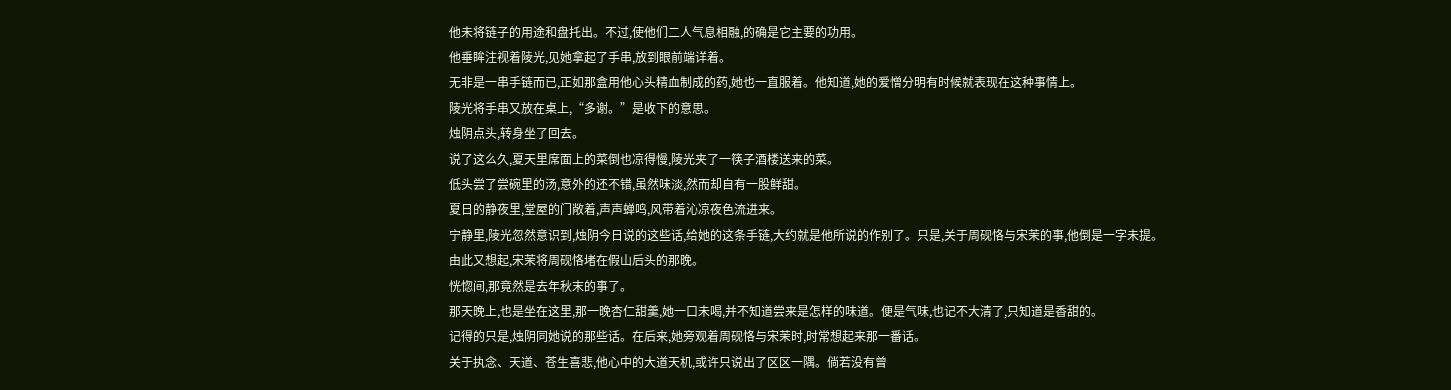他未将链子的用途和盘托出。不过,使他们二人气息相融,的确是它主要的功用。
他垂眸注视着陵光,见她拿起了手串,放到眼前端详着。
无非是一串手链而已,正如那盒用他心头精血制成的药,她也一直服着。他知道,她的爱憎分明有时候就表现在这种事情上。
陵光将手串又放在桌上,“多谢。”是收下的意思。
烛阴点头,转身坐了回去。
说了这么久,夏天里席面上的菜倒也凉得慢,陵光夹了一筷子酒楼送来的菜。
低头尝了尝碗里的汤,意外的还不错,虽然味淡,然而却自有一股鲜甜。
夏日的静夜里,堂屋的门敞着,声声蝉鸣,风带着沁凉夜色流进来。
宁静里,陵光忽然意识到,烛阴今日说的这些话,给她的这条手链,大约就是他所说的作别了。只是,关于周砚恪与宋茉的事,他倒是一字未提。
由此又想起,宋茉将周砚恪堵在假山后头的那晚。
恍惚间,那竟然是去年秋末的事了。
那天晚上,也是坐在这里,那一晚杏仁甜羹,她一口未喝,并不知道尝来是怎样的味道。便是气味,也记不大清了,只知道是香甜的。
记得的只是,烛阴同她说的那些话。在后来,她旁观着周砚恪与宋茉时,时常想起来那一番话。
关于执念、天道、苍生喜悲,他心中的大道天机,或许只说出了区区一隅。倘若没有曾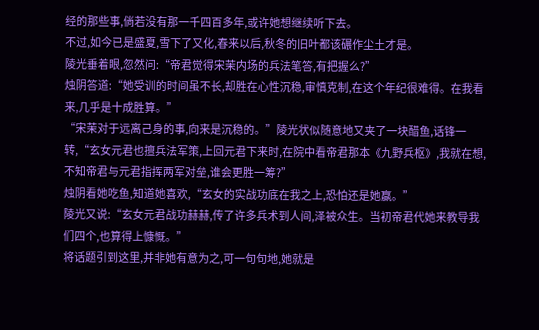经的那些事,倘若没有那一千四百多年,或许她想继续听下去。
不过,如今已是盛夏,雪下了又化,春来以后,秋冬的旧叶都该碾作尘土才是。
陵光垂着眼,忽然问:“帝君觉得宋茉内场的兵法笔答,有把握么?”
烛阴答道:“她受训的时间虽不长,却胜在心性沉稳,审慎克制,在这个年纪很难得。在我看来,几乎是十成胜算。”
“宋茉对于远离己身的事,向来是沉稳的。”陵光状似随意地又夹了一块醋鱼,话锋一转,“玄女元君也擅兵法军策,上回元君下来时,在院中看帝君那本《九野兵枢》,我就在想,不知帝君与元君指挥两军对垒,谁会更胜一筹?”
烛阴看她吃鱼,知道她喜欢,“玄女的实战功底在我之上,恐怕还是她赢。”
陵光又说:“玄女元君战功赫赫,传了许多兵术到人间,泽被众生。当初帝君代她来教导我们四个,也算得上慷慨。”
将话题引到这里,并非她有意为之,可一句句地,她就是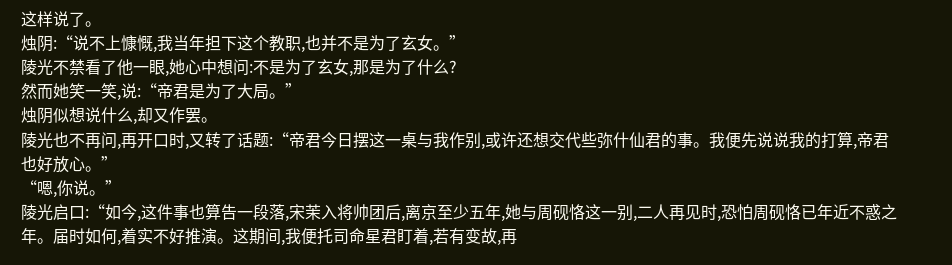这样说了。
烛阴:“说不上慷慨,我当年担下这个教职,也并不是为了玄女。”
陵光不禁看了他一眼,她心中想问:不是为了玄女,那是为了什么?
然而她笑一笑,说:“帝君是为了大局。”
烛阴似想说什么,却又作罢。
陵光也不再问,再开口时,又转了话题:“帝君今日摆这一桌与我作别,或许还想交代些弥什仙君的事。我便先说说我的打算,帝君也好放心。”
“嗯,你说。”
陵光启口:“如今,这件事也算告一段落,宋茉入将帅团后,离京至少五年,她与周砚恪这一别,二人再见时,恐怕周砚恪已年近不惑之年。届时如何,着实不好推演。这期间,我便托司命星君盯着,若有变故,再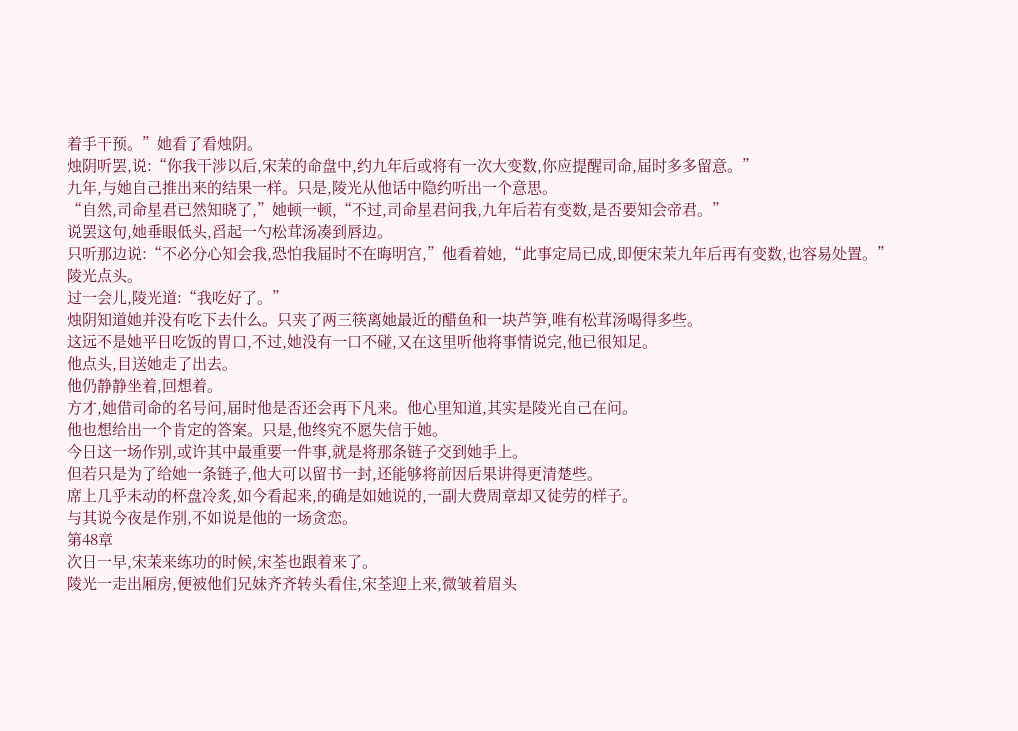着手干预。”她看了看烛阴。
烛阴听罢,说:“你我干涉以后,宋茉的命盘中,约九年后或将有一次大变数,你应提醒司命,届时多多留意。”
九年,与她自己推出来的结果一样。只是,陵光从他话中隐约听出一个意思。
“自然,司命星君已然知晓了,”她顿一顿,“不过,司命星君问我,九年后若有变数,是否要知会帝君。”
说罢这句,她垂眼低头,舀起一勺松茸汤凑到唇边。
只听那边说:“不必分心知会我,恐怕我届时不在晦明宫,”他看着她,“此事定局已成,即便宋茉九年后再有变数,也容易处置。”
陵光点头。
过一会儿,陵光道:“我吃好了。”
烛阴知道她并没有吃下去什么。只夹了两三筷离她最近的醋鱼和一块芦笋,唯有松茸汤喝得多些。
这远不是她平日吃饭的胃口,不过,她没有一口不碰,又在这里听他将事情说完,他已很知足。
他点头,目送她走了出去。
他仍静静坐着,回想着。
方才,她借司命的名号问,届时他是否还会再下凡来。他心里知道,其实是陵光自己在问。
他也想给出一个肯定的答案。只是,他终究不愿失信于她。
今日这一场作别,或许其中最重要一件事,就是将那条链子交到她手上。
但若只是为了给她一条链子,他大可以留书一封,还能够将前因后果讲得更清楚些。
席上几乎未动的杯盘冷炙,如今看起来,的确是如她说的,一副大费周章却又徒劳的样子。
与其说今夜是作别,不如说是他的一场贪恋。
第48章
次日一早,宋茉来练功的时候,宋荃也跟着来了。
陵光一走出厢房,便被他们兄妹齐齐转头看住,宋荃迎上来,微皱着眉头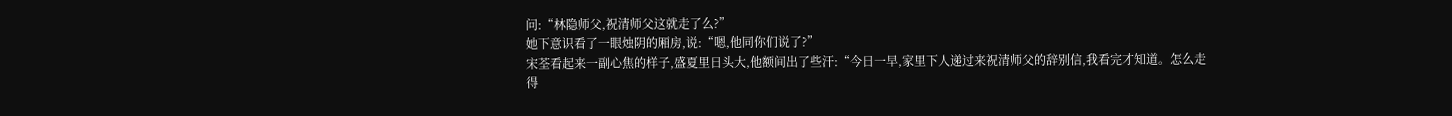问:“林隐师父,祝清师父这就走了么?”
她下意识看了一眼烛阴的厢房,说:“嗯,他同你们说了?”
宋荃看起来一副心焦的样子,盛夏里日头大,他额间出了些汗:“今日一早,家里下人递过来祝清师父的辞别信,我看完才知道。怎么走得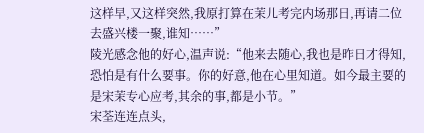这样早,又这样突然,我原打算在茉儿考完内场那日,再请二位去盛兴楼一聚,谁知……”
陵光感念他的好心,温声说:“他来去随心,我也是昨日才得知,恐怕是有什么要事。你的好意,他在心里知道。如今最主要的是宋茉专心应考,其余的事,都是小节。”
宋荃连连点头,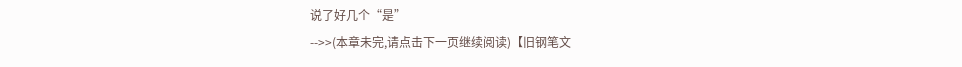说了好几个“是”
-->>(本章未完,请点击下一页继续阅读)【旧钢笔文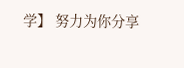学】 努力为你分享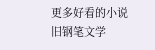更多好看的小说
旧钢笔文学